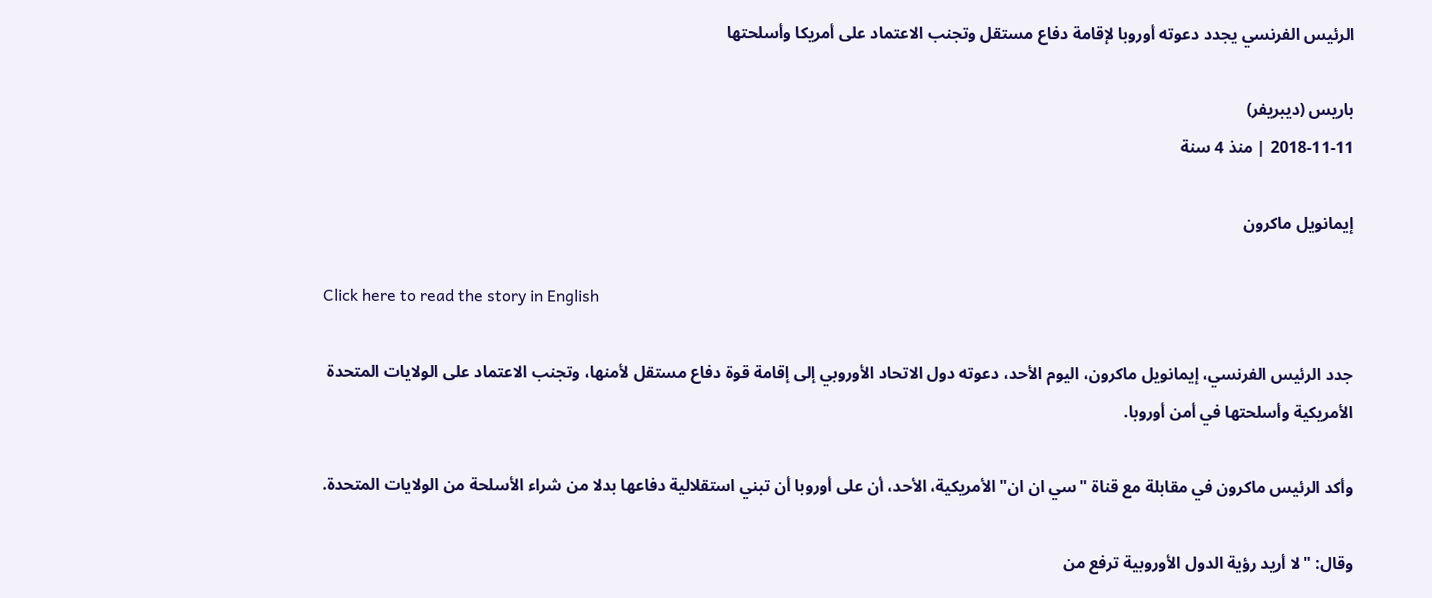الرئيس الفرنسي يجدد دعوته أوروبا لإقامة دفاع مستقل وتجنب الاعتماد على أمريكا وأسلحتها

باريس (ديبريفر)
2018-11-11 | منذ 4 سنة

إيمانويل ماكرون

Click here to read the story in English

جدد الرئيس الفرنسي، إيمانويل ماكرون، اليوم الأحد، دعوته دول الاتحاد الأوروبي إلى إقامة قوة دفاع مستقل لأمنها، وتجنب الاعتماد على الولايات المتحدة الأمريكية وأسلحتها في أمن أوروبا.

وأكد الرئيس ماكرون في مقابلة مع قناة "سي ان ان" الأمريكية، الأحد، أن على أوروبا أن تبني استقلالية دفاعها بدلا من شراء الأسلحة من الولايات المتحدة.

وقال: "لا أريد رؤية الدول الأوروبية ترفع من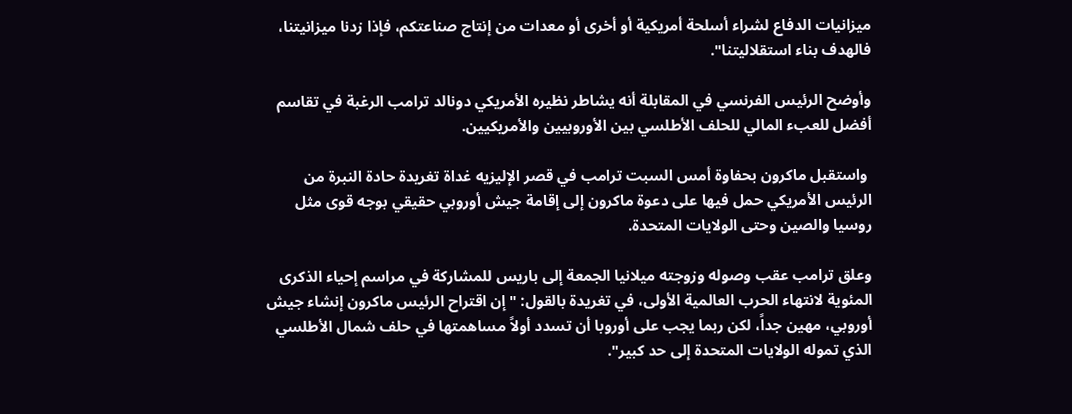ميزانيات الدفاع لشراء أسلحة أمريكية أو أخرى أو معدات من إنتاج صناعتكم، فإذا زدنا ميزانيتنا، فالهدف بناء استقلاليتنا".

وأوضح الرئيس الفرنسي في المقابلة أنه يشاطر نظيره الأمريكي دونالد ترامب الرغبة في تقاسم أفضل للعبء المالي للحلف الأطلسي بين الأوروبيين والأمريكيين.

 واستقبل ماكرون بحفاوة أمس السبت ترامب في قصر الإليزيه غداة تغريدة حادة النبرة من الرئيس الأمريكي حمل فيها على دعوة ماكرون إلى إقامة جيش أوروبي حقيقي بوجه قوى مثل روسيا والصين وحتى الولايات المتحدة.

وعلق ترامب عقب وصوله وزوجته ميلانيا الجمعة إلى باريس للمشاركة في مراسم إحياء الذكرى المئوية لانتهاء الحرب العالمية الأولى، في تغريدة بالقول: "إن اقتراح الرئيس ماكرون إنشاء جيش أوروبي، مهين جداً، لكن ربما يجب على أوروبا أن تسدد أولاً مساهمتها في حلف شمال الأطلسي الذي تموله الولايات المتحدة إلى حد كبير".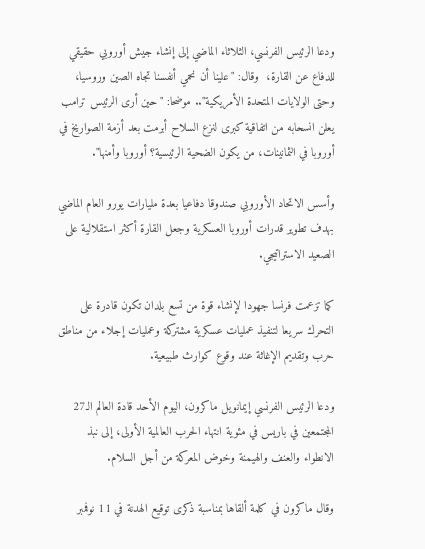ودعا الرئيس الفرنسي، الثلاثاء الماضي إلى إنشاء جيش أوروبي حقيقي للدفاع عن القارة،  وقال: "علينا أن نحمي أنفسنا تجاه الصين وروسيا، وحتى الولايات المتحدة الأمريكية".. موضحا: "حين أرى الرئيس ترامب يعلن انسحابه من اتفاقية كبرى لنزع السلاح أبرمت بعد أزمة الصواريخ في أوروبا في الثمانينات، من يكون الضحية الرئيسية؟ أوروبا وأمنها".

وأسس الاتحاد الأوروبي صندوقا دفاعيا بعدة مليارات يورو العام الماضي بهدف تطوير قدرات أوروبا العسكرية وجعل القارة أكثر استقلالية على الصعيد الاستراتيجي.

كما تزعمت فرنسا جهودا لإنشاء قوة من تسع بلدان تكون قادرة على التحرك سريعا لتنفيذ عمليات عسكرية مشتركة وعمليات إجلاء من مناطق حرب وتقديم الإغاثة عند وقوع كوارث طبيعية.

ودعا الرئيس الفرنسي إيمانويل ماكرون، اليوم الأحد قادة العالم الـ27 المجتمعين في باريس في مئوية انتهاء الحرب العالمية الأولى، إلى نبذ الانطواء والعنف والهيمنة وخوض المعركة من أجل السلام.

وقال ماكرون في كلمة ألقاها بمناسبة ذكرى توقيع الهدنة في 11 نوفمبر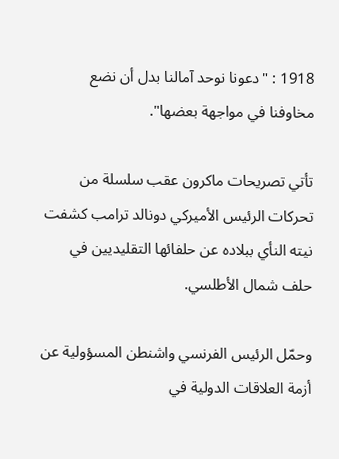1918 : "دعونا نوحد آمالنا بدل أن نضع مخاوفنا في مواجهة بعضها".

تأتي تصريحات ماكرون عقب سلسلة من تحركات الرئيس الأميركي دونالد ترامب كشفت نيته النأي ببلاده عن حلفائها التقليديين في حلف شمال الأطلسي.

وحمّل الرئيس الفرنسي واشنطن المسؤولية عن أزمة العلاقات الدولية في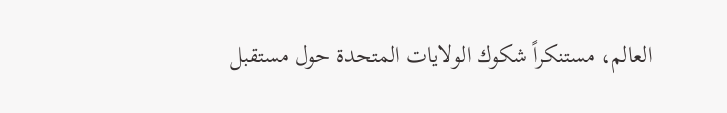العالم، مستنكراً شكوك الولايات المتحدة حول مستقبل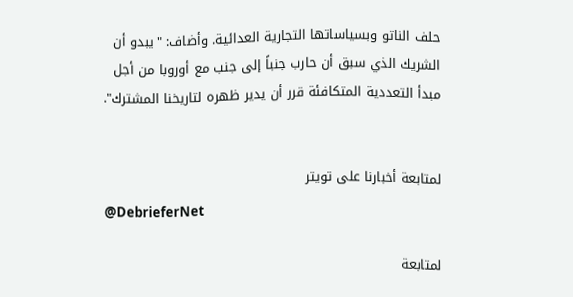حلف الناتو وبسياساتها التجارية العدائية. وأضاف: "يبدو أن الشريك الذي سبق أن حارب جنباً إلى جنب مع أوروبا من أجل مبدأ التعددية المتكافئة قرر أن يدير ظهره لتاريخنا المشترك".


لمتابعة أخبارنا على تويتر
@DebrieferNet

لمتابعة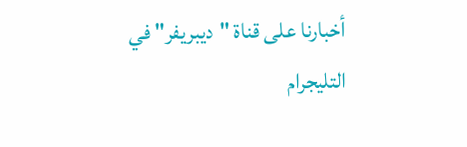أخبارنا على قناة "ديبريفر" في التليجرام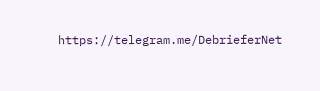https://telegram.me/DebrieferNet